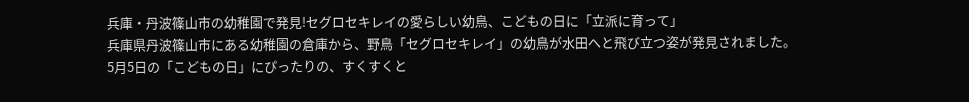兵庫・丹波篠山市の幼稚園で発見!セグロセキレイの愛らしい幼鳥、こどもの日に「立派に育って」
兵庫県丹波篠山市にある幼稚園の倉庫から、野鳥「セグロセキレイ」の幼鳥が水田へと飛び立つ姿が発見されました。5月5日の「こどもの日」にぴったりの、すくすくと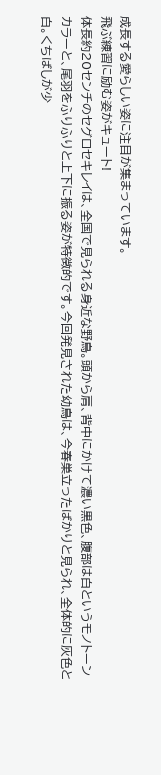成長する愛らしい姿に注目が集まっています。
飛ぶ練習に励む姿がキュート!
体長約20センチのセグロセキレイは、全国で見られる身近な野鳥。頭から肩、背中にかけて濃い黒色、腹部は白というモノトーンカラーと、尾羽をふりふりと上下に振る姿が特徴的です。今回発見された幼鳥は、今春巣立ったばかりと見られ、全体的に灰色と白。くちばしが少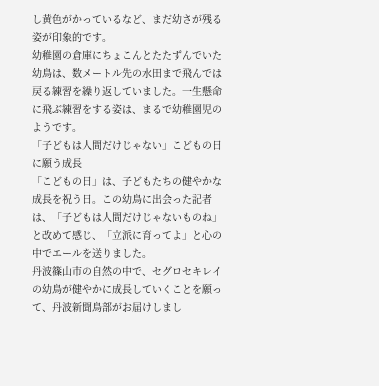し黄色がかっているなど、まだ幼さが残る姿が印象的です。
幼稚園の倉庫にちょこんとたたずんでいた幼鳥は、数メートル先の水田まで飛んでは戻る練習を繰り返していました。一生懸命に飛ぶ練習をする姿は、まるで幼稚園児のようです。
「子どもは人間だけじゃない」こどもの日に願う成長
「こどもの日」は、子どもたちの健やかな成長を祝う日。この幼鳥に出会った記者は、「子どもは人間だけじゃないものね」と改めて感じ、「立派に育ってよ」と心の中でエールを送りました。
丹波篠山市の自然の中で、セグロセキレイの幼鳥が健やかに成長していくことを願って、丹波新聞鳥部がお届けしまし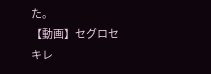た。
【動画】セグロセキレ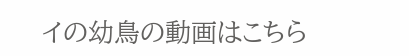イの幼鳥の動画はこちら